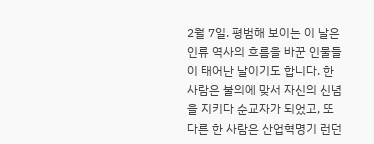2월 7일. 평범해 보이는 이 날은 인류 역사의 흐름을 바꾼 인물들이 태어난 날이기도 합니다. 한 사람은 불의에 맞서 자신의 신념을 지키다 순교자가 되었고, 또 다른 한 사람은 산업혁명기 런던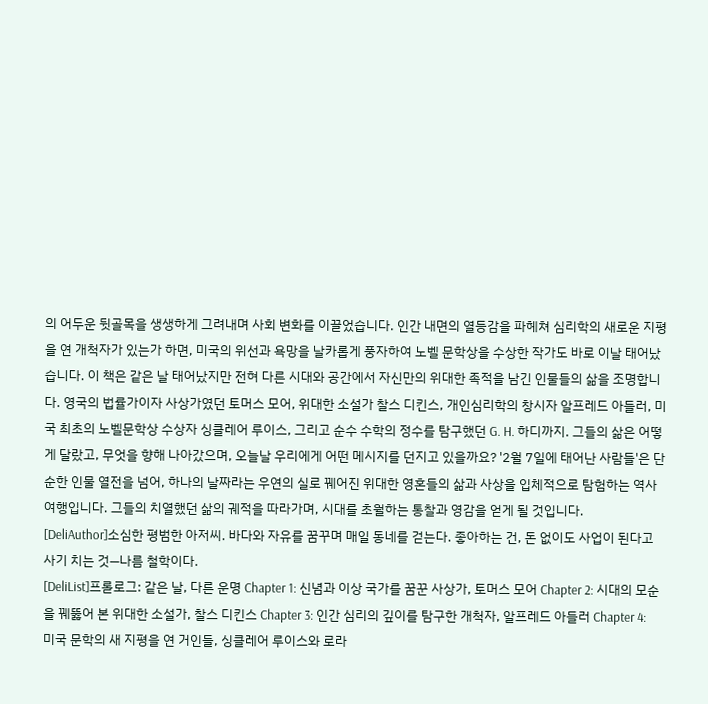의 어두운 뒷골목을 생생하게 그려내며 사회 변화를 이끌었습니다. 인간 내면의 열등감을 파헤쳐 심리학의 새로운 지평을 연 개척자가 있는가 하면, 미국의 위선과 욕망을 날카롭게 풍자하여 노벨 문학상을 수상한 작가도 바로 이날 태어났습니다. 이 책은 같은 날 태어났지만 전혀 다른 시대와 공간에서 자신만의 위대한 족적을 남긴 인물들의 삶을 조명합니다. 영국의 법률가이자 사상가였던 토머스 모어, 위대한 소설가 찰스 디킨스, 개인심리학의 창시자 알프레드 아들러, 미국 최초의 노벨문학상 수상자 싱클레어 루이스, 그리고 순수 수학의 정수를 탐구했던 G. H. 하디까지. 그들의 삶은 어떻게 달랐고, 무엇을 향해 나아갔으며, 오늘날 우리에게 어떤 메시지를 던지고 있을까요? '2월 7일에 태어난 사람들'은 단순한 인물 열전을 넘어, 하나의 날짜라는 우연의 실로 꿰어진 위대한 영혼들의 삶과 사상을 입체적으로 탐험하는 역사 여행입니다. 그들의 치열했던 삶의 궤적을 따라가며, 시대를 초월하는 통찰과 영감을 얻게 될 것입니다.
[DeliAuthor]소심한 평범한 아저씨. 바다와 자유를 꿈꾸며 매일 동네를 걷는다. 좋아하는 건, 돈 없이도 사업이 된다고 사기 치는 것—나름 철학이다.
[DeliList]프롤로그: 같은 날, 다른 운명 Chapter 1: 신념과 이상 국가를 꿈꾼 사상가, 토머스 모어 Chapter 2: 시대의 모순을 꿰뚫어 본 위대한 소설가, 찰스 디킨스 Chapter 3: 인간 심리의 깊이를 탐구한 개척자, 알프레드 아들러 Chapter 4: 미국 문학의 새 지평을 연 거인들, 싱클레어 루이스와 로라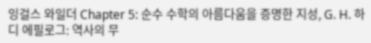잉걸스 와일더 Chapter 5: 순수 수학의 아름다움을 증명한 지성, G. H. 하디 에필로그: 역사의 무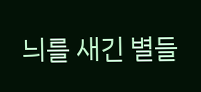늬를 새긴 별들